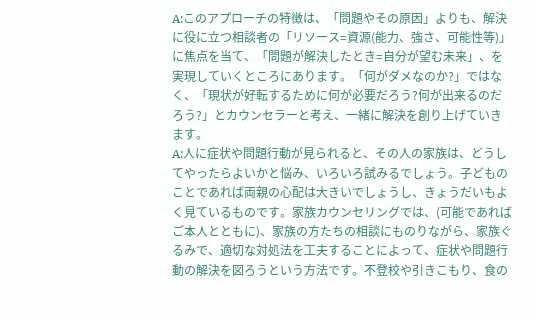A:このアプローチの特徴は、「問題やその原因」よりも、解決に役に立つ相談者の「リソース=資源(能力、強さ、可能性等)」に焦点を当て、「問題が解決したとき=自分が望む未来」、を実現していくところにあります。「何がダメなのか?」ではなく、「現状が好転するために何が必要だろう?何が出来るのだろう?」とカウンセラーと考え、一緒に解決を創り上げていきます。
A:人に症状や問題行動が見られると、その人の家族は、どうしてやったらよいかと悩み、いろいろ試みるでしょう。子どものことであれば両親の心配は大きいでしょうし、きょうだいもよく見ているものです。家族カウンセリングでは、(可能であればご本人とともに)、家族の方たちの相談にものりながら、家族ぐるみで、適切な対処法を工夫することによって、症状や問題行動の解決を図ろうという方法です。不登校や引きこもり、食の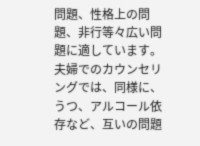問題、性格上の問題、非行等々広い問題に適しています。
夫婦でのカウンセリングでは、同様に、うつ、アルコール依存など、互いの問題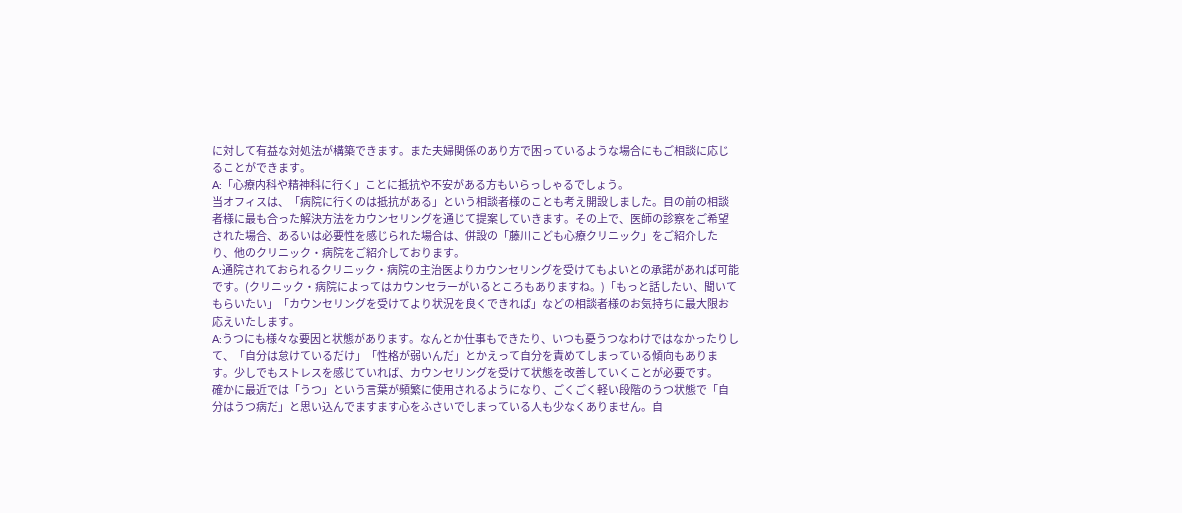に対して有益な対処法が構築できます。また夫婦関係のあり方で困っているような場合にもご相談に応じることができます。
A:「心療内科や精神科に行く」ことに抵抗や不安がある方もいらっしゃるでしょう。
当オフィスは、「病院に行くのは抵抗がある」という相談者様のことも考え開設しました。目の前の相談者様に最も合った解決方法をカウンセリングを通じて提案していきます。その上で、医師の診察をご希望された場合、あるいは必要性を感じられた場合は、併設の「藤川こども心療クリニック」をご紹介したり、他のクリニック・病院をご紹介しております。
A:通院されておられるクリニック・病院の主治医よりカウンセリングを受けてもよいとの承諾があれば可能です。(クリニック・病院によってはカウンセラーがいるところもありますね。)「もっと話したい、聞いてもらいたい」「カウンセリングを受けてより状況を良くできれば」などの相談者様のお気持ちに最大限お応えいたします。
A:うつにも様々な要因と状態があります。なんとか仕事もできたり、いつも憂うつなわけではなかったりして、「自分は怠けているだけ」「性格が弱いんだ」とかえって自分を責めてしまっている傾向もあります。少しでもストレスを感じていれば、カウンセリングを受けて状態を改善していくことが必要です。
確かに最近では「うつ」という言葉が頻繁に使用されるようになり、ごくごく軽い段階のうつ状態で「自分はうつ病だ」と思い込んでますます心をふさいでしまっている人も少なくありません。自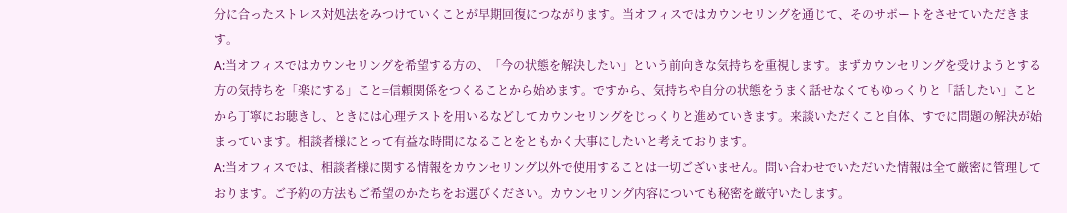分に合ったストレス対処法をみつけていくことが早期回復につながります。当オフィスではカウンセリングを通じて、そのサポートをさせていただきます。
A:当オフィスではカウンセリングを希望する方の、「今の状態を解決したい」という前向きな気持ちを重視します。まずカウンセリングを受けようとする方の気持ちを「楽にする」こと=信頼関係をつくることから始めます。ですから、気持ちや自分の状態をうまく話せなくてもゆっくりと「話したい」ことから丁寧にお聴きし、ときには心理テストを用いるなどしてカウンセリングをじっくりと進めていきます。来談いただくこと自体、すでに問題の解決が始まっています。相談者様にとって有益な時間になることをともかく大事にしたいと考えております。
A:当オフィスでは、相談者様に関する情報をカウンセリング以外で使用することは一切ございません。問い合わせでいただいた情報は全て厳密に管理しております。ご予約の方法もご希望のかたちをお選びください。カウンセリング内容についても秘密を厳守いたします。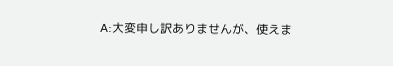A:大変申し訳ありませんが、使えま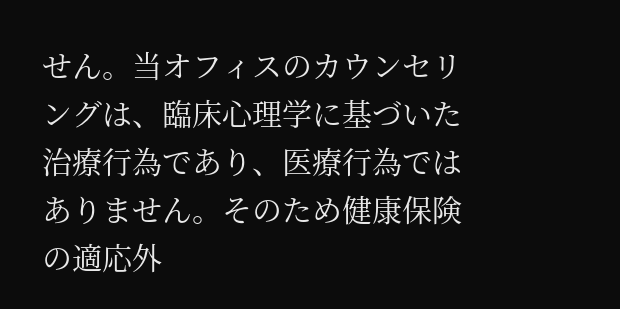せん。当オフィスのカウンセリングは、臨床心理学に基づいた治療行為であり、医療行為ではありません。そのため健康保険の適応外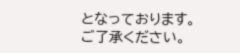となっております。ご了承ください。